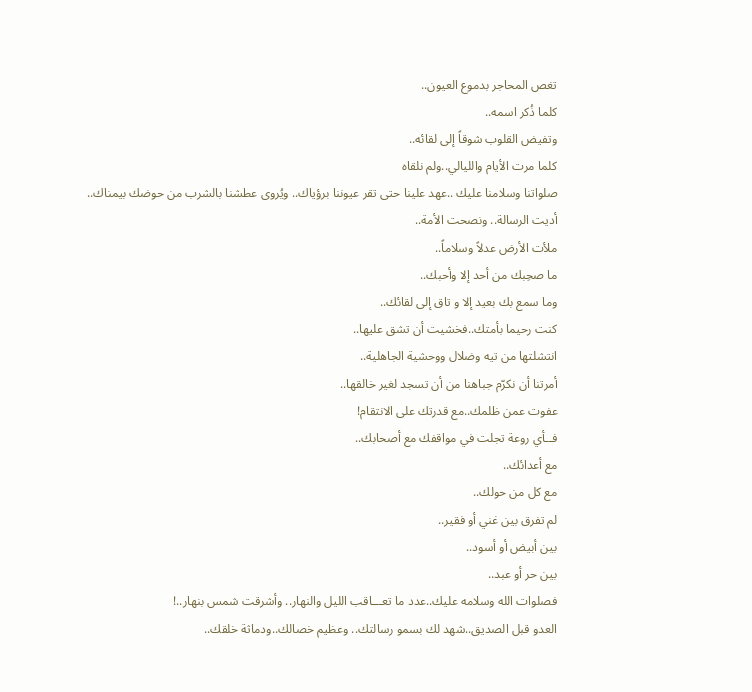تغص المحاجر بدموع العيون..
كلما ذُكر اسمه..
وتفيض القلوب شوقاً إلى لقائه..
كلما مرت الأيام والليالي..ولم نلقاه
صلواتنا وسلامنا عليك ..عهد علينا حتى تقر عيوننا برؤياك.. ويُروى عطشنا بالشرب من حوضك بيمناك..
أديت الرسالة.. ونصحت الأمة..
ملأت الأرض عدلاً وسلاماً..
ما صحِبك من أحد إلا وأحبك..
وما سمع بك بعيد إلا و تاق إلى لقائك..
كنت رحيما بأمتك..فخشيت أن تشق عليها..
انتشلتها من تيه وضلال ووحشية الجاهلية..
أمرتنا أن نكرّم جباهنا من أن تسجد لغير خالقها..
عفوت عمن ظلمك..مع قدرتك على الانتقام!
فــأي روعة تجلت في مواقفك مع أصحابك..
مع أعدائك..
مع كل من حولك..
لم تفرق بين غني أو فقير..
بين أبيض أو أسود..
بين حر أو عبد..
فصلوات الله وسلامه عليك..عدد ما تعـــاقب الليل والنهار.. وأشرقت شمس بنهار..!
العدو قبل الصديق..شهد لك بسمو رسالتك.. وعظيم خصالك..ودماثة خلقك..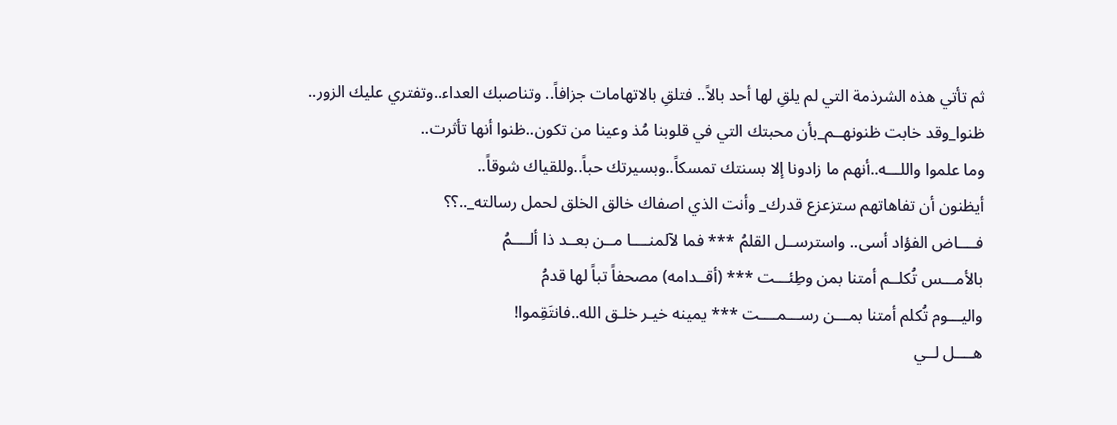ثم تأتي هذه الشرذمة التي لم يلقِ لها أحد بالاً.. فتلقِ بالاتهامات جزافاً.. وتناصبك العداء..وتفتري عليك الزور..
ظنوا_وقد خابت ظنونهــم_بأن محبتك التي في قلوبنا مُذ وعينا من تكون..ظنوا أنها تأثرت..
وما علموا واللـــه..أنهم ما زادونا إلا بسنتك تمسكاً..وبسيرتك حباً..وللقياك شوقاً..
أيظنون أن تفاهاتهم ستزعزع قدرك_ وأنت الذي اصفاك خالق الخلق لحمل رسالته_..؟؟
فــــاض الفؤاد أسى.. واسترســل القلمُ *** فما لآلمنــــا مــن بعــد ذا ألــــمُ
بالأمـــس تُكلــم أمتنا بمن وطِئـــت *** (أقــدامه) مصحفاً تباً لها قدمُ
واليـــوم تُكلم أمتنا بمـــن رســـمــــت *** يمينه خيـر خلـق الله..فانتَقِموا!
هــــل لــي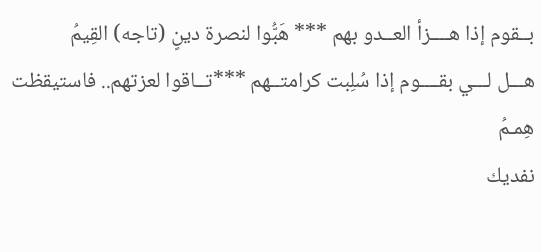بــقوم إذا هــــزأ العــدو بهم *** هَبُّوا لنصرة دينٍ (تاجه) القِيمُ
هـــل لـــي بقــــوم إذا سُلِبت كرامتــهم ***تــاقوا لعزتهم.. فاستيقظت هِمـمُ
نفديك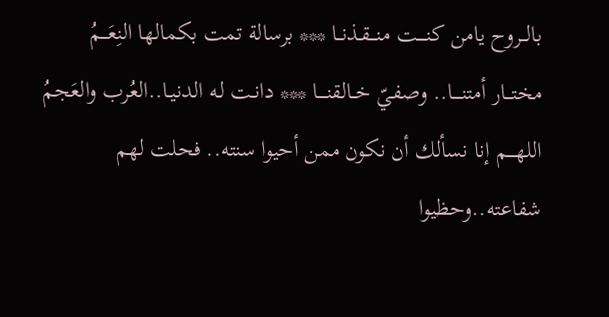بالــروح يامن كنــــت منـــقـذنــا *** برسالة تمت بكمالها النِعَـــمُ
مختـــار أمتنــــا.. وصفيّ خــالقنــــا *** دانـت لـه الدنيـا..العُرب والعَجمُ
اللهــــم إنا نسألك أن نكون ممن أحيوا سنته.. فحلت لهم شفاعته..وحظيوا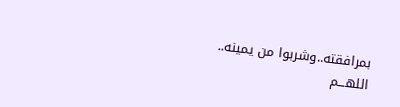بمرافقته..وشربوا من يمينه..
اللهـــم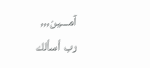آمـــين,,,
رب أسألك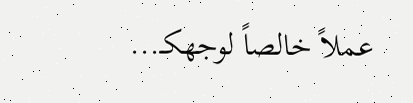عملاً خالصاً لوجهكـ...